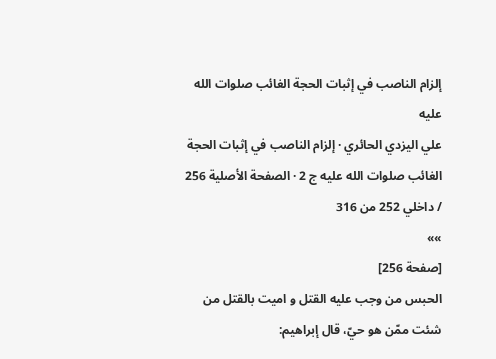إلزام الناصب في إثبات الحجة الغائب صلوات الله عليه
علي اليزدي الحائري · إلزام الناصب في إثبات الحجة الغائب صلوات الله عليه ج 2 · الصفحة الأصلية 256 / داخلي 252 من 316
»»
[صفحة 256]
الحبس من وجب عليه القتل و اميت بالقتل من شئت ممّن هو حيّ، قال إبراهيم: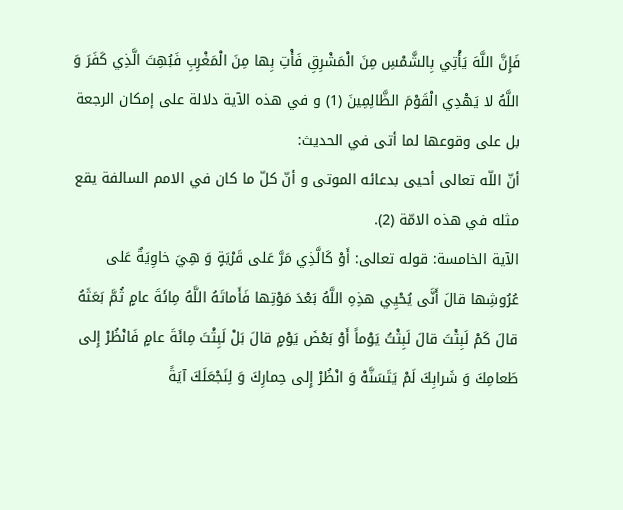فَإِنَّ اللَّهَ يَأْتِي بِالشَّمْسِ مِنَ الْمَشْرِقِ فَأْتِ بِها مِنَ الْمَغْرِبِ فَبُهِتَ الَّذِي كَفَرَ وَ اللَّهُ لا يَهْدِي الْقَوْمَ الظَّالِمِينَ (1) و في هذه الآية دلالة على إمكان الرجعة بل على وقوعها لما أتى في الحديث:
أنّ اللّه تعالى أحيى بدعائه الموتى و أنّ كلّ ما كان في الامم السالفة يقع مثله في هذه الامّة (2).
الآية الخامسة: قوله تعالى: أَوْ كَالَّذِي مَرَّ عَلى قَرْيَةٍ وَ هِيَ خاوِيَةٌ عَلى عُرُوشِها قالَ أَنَّى يُحْيِي هذِهِ اللَّهُ بَعْدَ مَوْتِها فَأَماتَهُ اللَّهُ مِائَةَ عامٍ ثُمَّ بَعَثَهُ قالَ كَمْ لَبِثْتَ قالَ لَبِثْتُ يَوْماً أَوْ بَعْضَ يَوْمٍ قالَ بَلْ لَبِثْتَ مِائَةَ عامٍ فَانْظُرْ إِلى طَعامِكَ وَ شَرابِكَ لَمْ يَتَسَنَّهْ وَ انْظُرْ إِلى حِمارِكَ وَ لِنَجْعَلَكَ آيَةً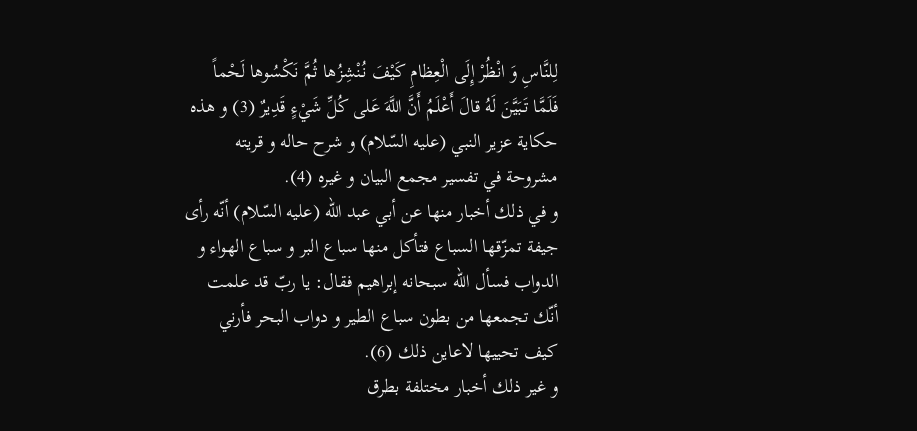لِلنَّاسِ وَ انْظُرْ إِلَى الْعِظامِ كَيْفَ نُنْشِزُها ثُمَّ نَكْسُوها لَحْماً فَلَمَّا تَبَيَّنَ لَهُ قالَ أَعْلَمُ أَنَّ اللَّهَ عَلى كُلِّ شَيْءٍ قَدِيرٌ (3) و هذه حكاية عزير النبي (عليه السّلام) و شرح حاله و قريته مشروحة في تفسير مجمع البيان و غيره (4).
و في ذلك أخبار منها عن أبي عبد اللّه (عليه السّلام) أنّه رأى جيفة تمزّقها السباع فتأكل منها سباع البر و سباع الهواء و الدواب فسأل اللّه سبحانه إبراهيم فقال: يا ربّ قد علمت أنّك تجمعها من بطون سباع الطير و دواب البحر فأرني كيف تحييها لاعاين ذلك (6).
و غير ذلك أخبار مختلفة بطرق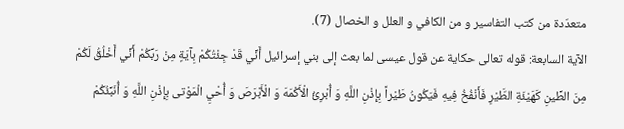متعدّدة من كتب التفاسير و من الكافي و العلل و الخصال (7).
الآية السابعة: قوله تعالى حكاية عن قول عيسى لما بعث إلى بني إسرائيل أَنِّي قَدْ جِئْتُكُمْ بِآيَةٍ مِنْ رَبِّكُمْ أَنِّي أَخْلُقُ لَكُمْ مِنَ الطِّينِ كَهَيْئَةِ الطَّيْرِ فَأَنْفُخُ فِيهِ فَيَكُونُ طَيْراً بِإِذْنِ اللَّهِ وَ أُبْرِئُ الْأَكْمَهَ وَ الْأَبْرَصَ وَ أُحْيِ الْمَوْتى بِإِذْنِ اللَّهِ وَ أُنَبِّئُكُمْ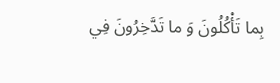بِما تَأْكُلُونَ وَ ما تَدَّخِرُونَ فِي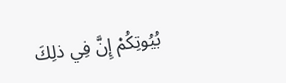بُيُوتِكُمْ إِنَّ فِي ذلِكَ